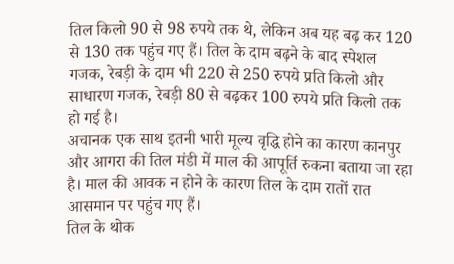तिल किलो 90 से 98 रुपये तक थे, लेकिन अब यह बढ़ कर 120 से 130 तक पहुंच गए हैं। तिल के दाम बढ़ने के बाद स्पेशल गजक, रेबड़ी के दाम भी 220 से 250 रुपये प्रति किलो और साधारण गजक, रेबड़ी 80 से बढ़कर 100 रुपये प्रति किलो तक हो गई है।
अचानक एक साथ इतनी भारी मूल्य वृद्धि होने का कारण कानपुर और आगरा की तिल मंडी में माल की आपूर्ति रुकना बताया जा रहा है। माल की आवक न होने के कारण तिल के दाम रातों रात आसमान पर पहुंच गए हैं।
तिल के थोक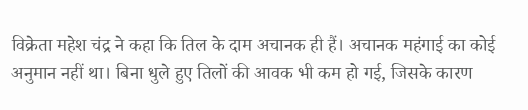विक्रेता महेश चंद्र ने कहा कि तिल के दाम अचानक ही हैं। अचानक महंगाई का कोई अनुमान नहीं था। बिना धुले हुए तिलों की आवक भी कम हो गई, जिसके कारण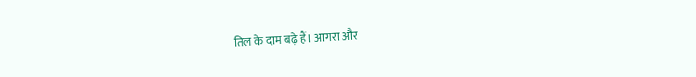तिल के दाम बढ़े हैं। आगरा और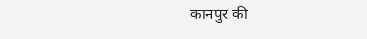कानपुर की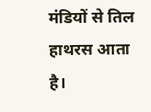मंडियों से तिल हाथरस आता है।